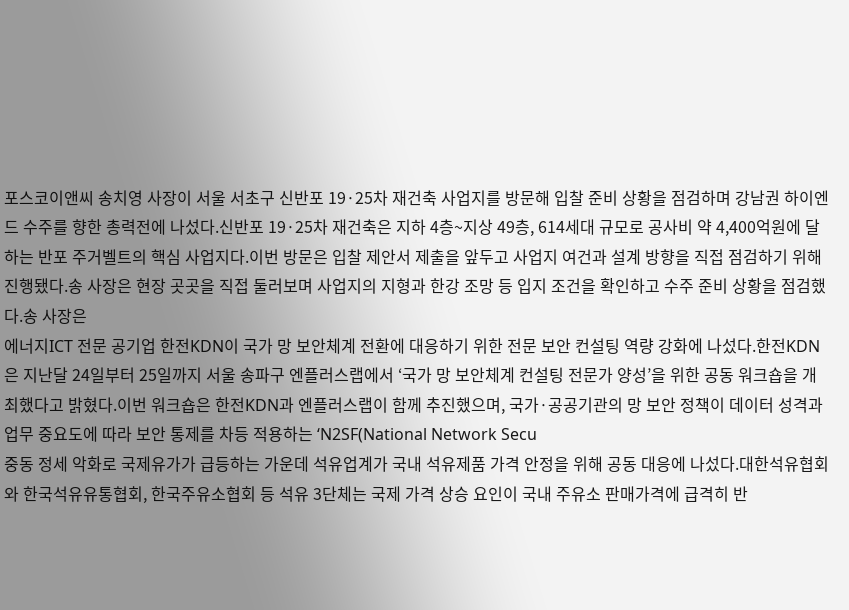포스코이앤씨 송치영 사장이 서울 서초구 신반포 19·25차 재건축 사업지를 방문해 입찰 준비 상황을 점검하며 강남권 하이엔드 수주를 향한 총력전에 나섰다.신반포 19·25차 재건축은 지하 4층~지상 49층, 614세대 규모로 공사비 약 4,400억원에 달하는 반포 주거벨트의 핵심 사업지다.이번 방문은 입찰 제안서 제출을 앞두고 사업지 여건과 설계 방향을 직접 점검하기 위해 진행됐다.송 사장은 현장 곳곳을 직접 둘러보며 사업지의 지형과 한강 조망 등 입지 조건을 확인하고 수주 준비 상황을 점검했다.송 사장은
에너지ICT 전문 공기업 한전KDN이 국가 망 보안체계 전환에 대응하기 위한 전문 보안 컨설팅 역량 강화에 나섰다.한전KDN은 지난달 24일부터 25일까지 서울 송파구 엔플러스랩에서 ‘국가 망 보안체계 컨설팅 전문가 양성’을 위한 공동 워크숍을 개최했다고 밝혔다.이번 워크숍은 한전KDN과 엔플러스랩이 함께 추진했으며, 국가·공공기관의 망 보안 정책이 데이터 성격과 업무 중요도에 따라 보안 통제를 차등 적용하는 ‘N2SF(National Network Secu
중동 정세 악화로 국제유가가 급등하는 가운데 석유업계가 국내 석유제품 가격 안정을 위해 공동 대응에 나섰다.대한석유협회와 한국석유유통협회, 한국주유소협회 등 석유 3단체는 국제 가격 상승 요인이 국내 주유소 판매가격에 급격히 반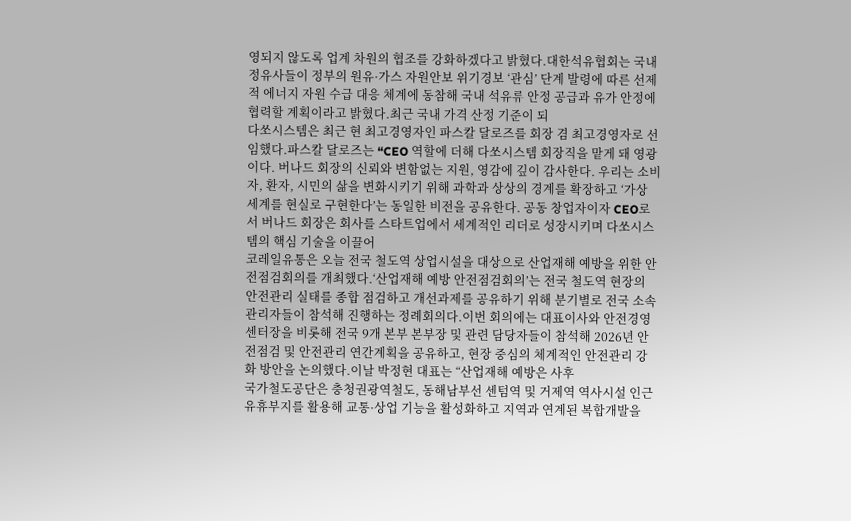영되지 않도록 업계 차원의 협조를 강화하겠다고 밝혔다.대한석유협회는 국내 정유사들이 정부의 원유·가스 자원안보 위기경보 ‘관심’ 단계 발령에 따른 선제적 에너지 자원 수급 대응 체계에 동참해 국내 석유류 안정 공급과 유가 안정에 협력할 계획이라고 밝혔다.최근 국내 가격 산정 기준이 되
다쏘시스템은 최근 현 최고경영자인 파스칼 달로즈를 회장 겸 최고경영자로 선임했다.파스칼 달로즈는 “CEO 역할에 더해 다쏘시스템 회장직을 맡게 돼 영광이다. 버나드 회장의 신뢰와 변함없는 지원, 영감에 깊이 감사한다. 우리는 소비자, 환자, 시민의 삶을 변화시키기 위해 과학과 상상의 경계를 확장하고 ‘가상 세계를 현실로 구현한다’는 동일한 비전을 공유한다. 공동 창업자이자 CEO로서 버나드 회장은 회사를 스타트업에서 세계적인 리더로 성장시키며 다쏘시스템의 핵심 기술을 이끌어
코레일유통은 오늘 전국 철도역 상업시설을 대상으로 산업재해 예방을 위한 안전점검회의를 개최했다.‘산업재해 예방 안전점검회의’는 전국 철도역 현장의 안전관리 실태를 종합 점검하고 개선과제를 공유하기 위해 분기별로 전국 소속 관리자들이 참석해 진행하는 정례회의다.이번 회의에는 대표이사와 안전경영센터장을 비롯해 전국 9개 본부 본부장 및 관련 담당자들이 참석해 2026년 안전점검 및 안전관리 연간계획을 공유하고, 현장 중심의 체계적인 안전관리 강화 방안을 논의했다.이날 박정현 대표는 “산업재해 예방은 사후
국가철도공단은 충청권광역철도, 동해남부선 센텀역 및 거제역 역사시설 인근 유휴부지를 활용해 교통·상업 기능을 활성화하고 지역과 연계된 복합개발을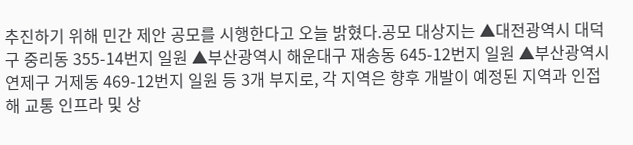추진하기 위해 민간 제안 공모를 시행한다고 오늘 밝혔다.공모 대상지는 ▲대전광역시 대덕구 중리동 355-14번지 일원 ▲부산광역시 해운대구 재송동 645-12번지 일원 ▲부산광역시 연제구 거제동 469-12번지 일원 등 3개 부지로, 각 지역은 향후 개발이 예정된 지역과 인접해 교통 인프라 및 상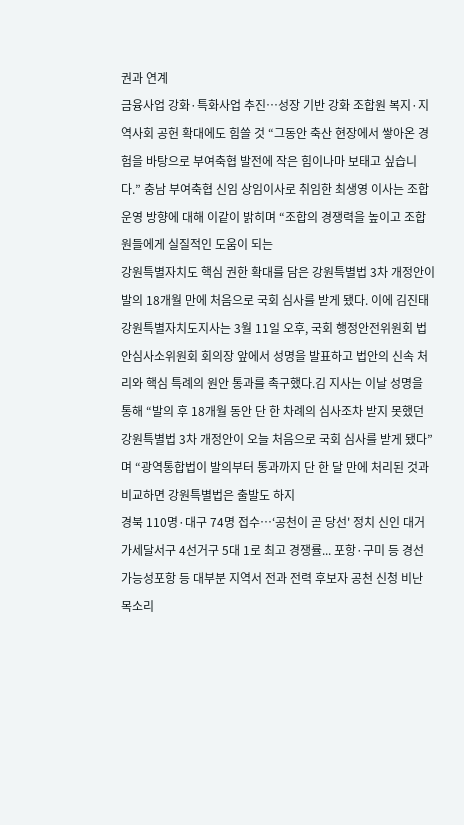권과 연계
금융사업 강화·특화사업 추진…성장 기반 강화 조합원 복지·지역사회 공헌 확대에도 힘쓸 것 “그동안 축산 현장에서 쌓아온 경험을 바탕으로 부여축협 발전에 작은 힘이나마 보태고 싶습니다.” 충남 부여축협 신임 상임이사로 취임한 최생영 이사는 조합 운영 방향에 대해 이같이 밝히며 “조합의 경쟁력을 높이고 조합원들에게 실질적인 도움이 되는
강원특별자치도 핵심 권한 확대를 담은 강원특별법 3차 개정안이 발의 18개월 만에 처음으로 국회 심사를 받게 됐다. 이에 김진태 강원특별자치도지사는 3월 11일 오후, 국회 행정안전위원회 법안심사소위원회 회의장 앞에서 성명을 발표하고 법안의 신속 처리와 핵심 특례의 원안 통과를 촉구했다.김 지사는 이날 성명을 통해 “발의 후 18개월 동안 단 한 차례의 심사조차 받지 못했던 강원특별법 3차 개정안이 오늘 처음으로 국회 심사를 받게 됐다”며 “광역통합법이 발의부터 통과까지 단 한 달 만에 처리된 것과 비교하면 강원특별법은 출발도 하지
경북 110명·대구 74명 접수…‘공천이 곧 당선' 정치 신인 대거 가세달서구 4선거구 5대 1로 최고 경쟁률... 포항·구미 등 경선 가능성포항 등 대부분 지역서 전과 전력 후보자 공천 신청 비난 목소리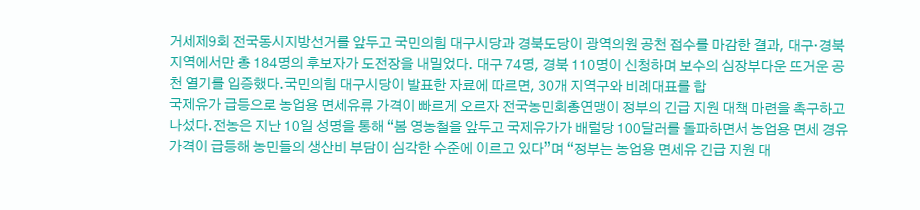거세제9회 전국동시지방선거를 앞두고 국민의힘 대구시당과 경북도당이 광역의원 공천 접수를 마감한 결과, 대구·경북 지역에서만 총 184명의 후보자가 도전장을 내밀었다. 대구 74명, 경북 110명이 신청하며 보수의 심장부다운 뜨거운 공천 열기를 입증했다.국민의힘 대구시당이 발표한 자료에 따르면, 30개 지역구와 비례대표를 합
국제유가 급등으로 농업용 면세유류 가격이 빠르게 오르자 전국농민회총연맹이 정부의 긴급 지원 대책 마련을 촉구하고 나섰다.전농은 지난 10일 성명을 통해 “봄 영농철을 앞두고 국제유가가 배럴당 100달러를 돌파하면서 농업용 면세 경유 가격이 급등해 농민들의 생산비 부담이 심각한 수준에 이르고 있다”며 “정부는 농업용 면세유 긴급 지원 대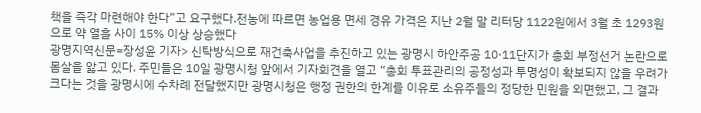책을 즉각 마련해야 한다”고 요구했다.전농에 따르면 농업용 면세 경유 가격은 지난 2월 말 리터당 1122원에서 3월 초 1293원으로 약 열흘 사이 15% 이상 상승했다
광명지역신문=장성윤 기자> 신탁방식으로 재건축사업을 추진하고 있는 광명시 하안주공 10·11단지가 총회 부정선거 논란으로 몸살을 앓고 있다. 주민들은 10일 광명시청 앞에서 기자회견을 열고 “총회 투표관리의 공정성과 투명성이 확보되지 않을 우려가 크다는 것을 광명시에 수차례 전달했지만 광명시청은 행정 권한의 한계를 이유로 소유주들의 정당한 민원을 외면했고, 그 결과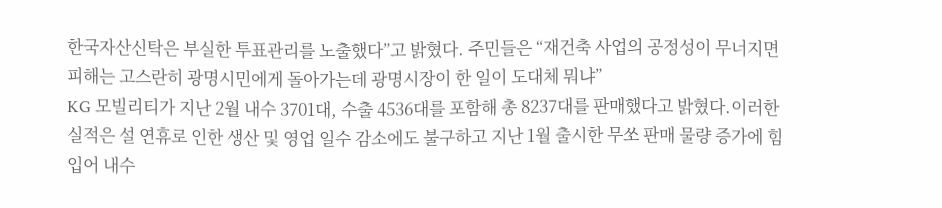한국자산신탁은 부실한 투표관리를 노출했다”고 밝혔다. 주민들은 “재건축 사업의 공정성이 무너지면 피해는 고스란히 광명시민에게 돌아가는데 광명시장이 한 일이 도대체 뭐냐”
KG 모빌리티가 지난 2월 내수 3701대, 수출 4536대를 포함해 총 8237대를 판매했다고 밝혔다.이러한 실적은 설 연휴로 인한 생산 및 영업 일수 감소에도 불구하고 지난 1월 출시한 무쏘 판매 물량 증가에 힘입어 내수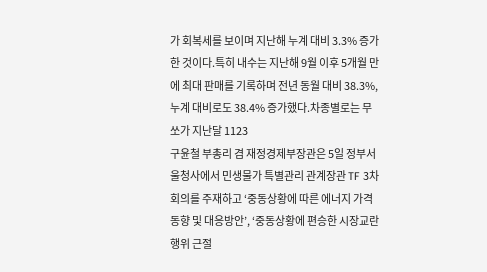가 회복세를 보이며 지난해 누계 대비 3.3% 증가한 것이다.특히 내수는 지난해 9월 이후 5개월 만에 최대 판매를 기록하며 전년 동월 대비 38.3%, 누계 대비로도 38.4% 증가했다.차종별로는 무쏘가 지난달 1123
구윤철 부총리 겸 재정경제부장관은 5일 정부서울청사에서 민생물가 특별관리 관계장관 TF 3차 회의를 주재하고 ‘중동상황에 따른 에너지 가격동향 및 대응방안’, ‘중동상황에 편승한 시장교란행위 근절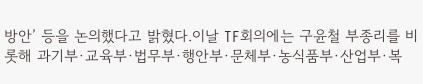방안’ 등을 논의했다고 밝혔다.이날 TF회의에는 구윤철 부종리를 비롯해 과기부·교육부·법무부·행안부·문체부·농식품부·산업부·복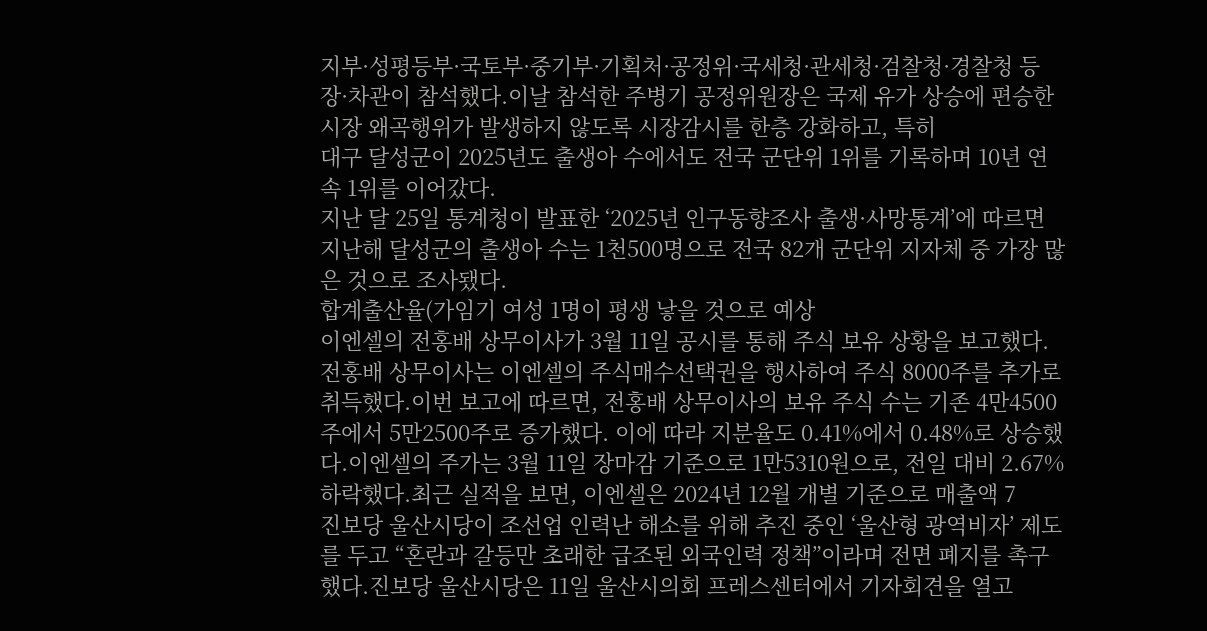지부·성평등부·국토부·중기부·기획처·공정위·국세청·관세청·검찰청·경찰청 등 장·차관이 참석했다.이날 참석한 주병기 공정위원장은 국제 유가 상승에 편승한 시장 왜곡행위가 발생하지 않도록 시장감시를 한층 강화하고, 특히
대구 달성군이 2025년도 출생아 수에서도 전국 군단위 1위를 기록하며 10년 연속 1위를 이어갔다.
지난 달 25일 통계청이 발표한 ‘2025년 인구동향조사 출생·사망통계’에 따르면 지난해 달성군의 출생아 수는 1천500명으로 전국 82개 군단위 지자체 중 가장 많은 것으로 조사됐다.
합계출산율(가임기 여성 1명이 평생 낳을 것으로 예상
이엔셀의 전홍배 상무이사가 3월 11일 공시를 통해 주식 보유 상황을 보고했다. 전홍배 상무이사는 이엔셀의 주식매수선택권을 행사하여 주식 8000주를 추가로 취득했다.이번 보고에 따르면, 전홍배 상무이사의 보유 주식 수는 기존 4만4500주에서 5만2500주로 증가했다. 이에 따라 지분율도 0.41%에서 0.48%로 상승했다.이엔셀의 주가는 3월 11일 장마감 기준으로 1만5310원으로, 전일 대비 2.67% 하락했다.최근 실적을 보면, 이엔셀은 2024년 12월 개별 기준으로 매출액 7
진보당 울산시당이 조선업 인력난 해소를 위해 추진 중인 ‘울산형 광역비자’ 제도를 두고 “혼란과 갈등만 초래한 급조된 외국인력 정책”이라며 전면 폐지를 촉구했다.진보당 울산시당은 11일 울산시의회 프레스센터에서 기자회견을 열고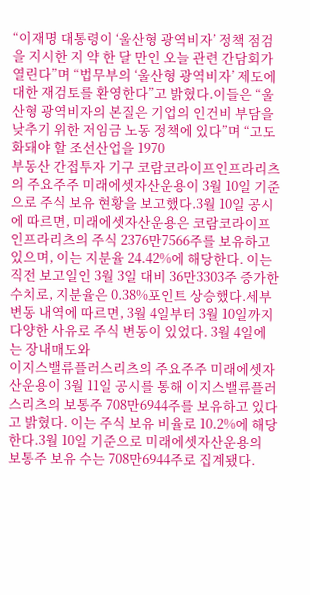“이재명 대통령이 ‘울산형 광역비자’ 정책 점검을 지시한 지 약 한 달 만인 오늘 관련 간담회가 열린다”며 “법무부의 ‘울산형 광역비자’ 제도에 대한 재검토를 환영한다”고 밝혔다.이들은 “울산형 광역비자의 본질은 기업의 인건비 부담을 낮추기 위한 저임금 노동 정책에 있다”며 “고도화돼야 할 조선산업을 1970
부동산 간접투자 기구 코람코라이프인프라리츠의 주요주주 미래에셋자산운용이 3월 10일 기준으로 주식 보유 현황을 보고했다.3월 10일 공시에 따르면, 미래에셋자산운용은 코람코라이프인프라리츠의 주식 2376만7566주를 보유하고 있으며, 이는 지분율 24.42%에 해당한다. 이는 직전 보고일인 3월 3일 대비 36만3303주 증가한 수치로, 지분율은 0.38%포인트 상승했다.세부 변동 내역에 따르면, 3월 4일부터 3월 10일까지 다양한 사유로 주식 변동이 있었다. 3월 4일에는 장내매도와
이지스밸류플러스리츠의 주요주주 미래에셋자산운용이 3월 11일 공시를 통해 이지스밸류플러스리츠의 보통주 708만6944주를 보유하고 있다고 밝혔다. 이는 주식 보유 비율로 10.2%에 해당한다.3월 10일 기준으로 미래에셋자산운용의 보통주 보유 수는 708만6944주로 집계됐다.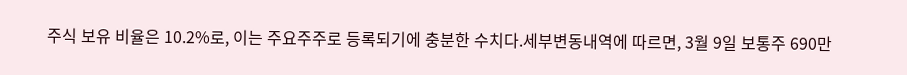주식 보유 비율은 10.2%로, 이는 주요주주로 등록되기에 충분한 수치다.세부변동내역에 따르면, 3월 9일 보통주 690만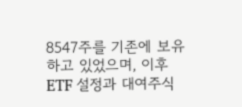8547주를 기존에 보유하고 있었으며, 이후 ETF 설정과 대여주식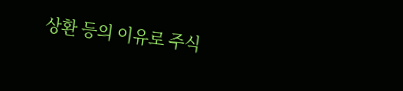상환 등의 이유로 주식